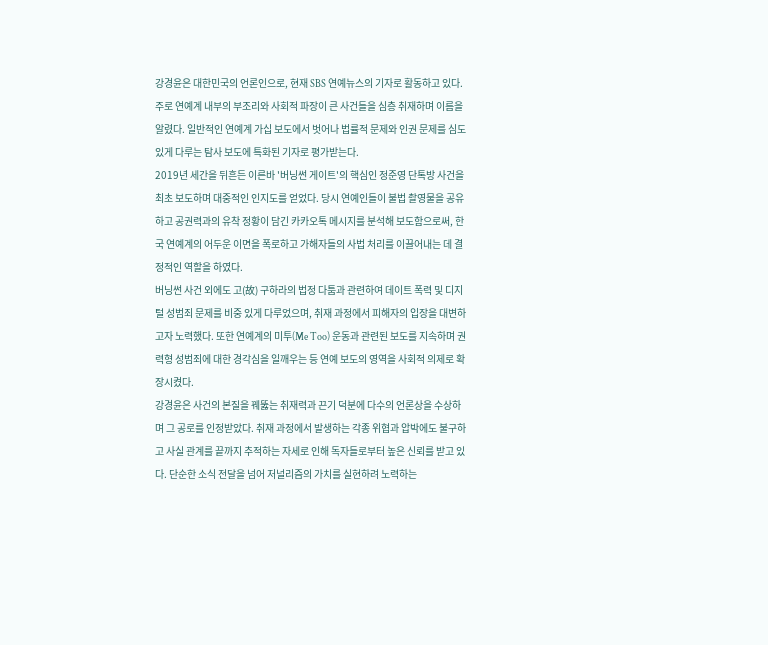강경윤은 대한민국의 언론인으로, 현재 SBS 연예뉴스의 기자로 활동하고 있다. 주로 연예계 내부의 부조리와 사회적 파장이 큰 사건들을 심층 취재하며 이름을 알렸다. 일반적인 연예계 가십 보도에서 벗어나 법률적 문제와 인권 문제를 심도 있게 다루는 탐사 보도에 특화된 기자로 평가받는다.
2019년 세간을 뒤흔든 이른바 '버닝썬 게이트'의 핵심인 정준영 단톡방 사건을 최초 보도하며 대중적인 인지도를 얻었다. 당시 연예인들이 불법 촬영물을 공유하고 공권력과의 유착 정황이 담긴 카카오톡 메시지를 분석해 보도함으로써, 한국 연예계의 어두운 이면을 폭로하고 가해자들의 사법 처리를 이끌어내는 데 결정적인 역할을 하였다.
버닝썬 사건 외에도 고(故) 구하라의 법정 다툼과 관련하여 데이트 폭력 및 디지털 성범죄 문제를 비중 있게 다루었으며, 취재 과정에서 피해자의 입장을 대변하고자 노력했다. 또한 연예계의 미투(Me Too) 운동과 관련된 보도를 지속하며 권력형 성범죄에 대한 경각심을 일깨우는 등 연예 보도의 영역을 사회적 의제로 확장시켰다.
강경윤은 사건의 본질을 꿰뚫는 취재력과 끈기 덕분에 다수의 언론상을 수상하며 그 공로를 인정받았다. 취재 과정에서 발생하는 각종 위협과 압박에도 불구하고 사실 관계를 끝까지 추적하는 자세로 인해 독자들로부터 높은 신뢰를 받고 있다. 단순한 소식 전달을 넘어 저널리즘의 가치를 실현하려 노력하는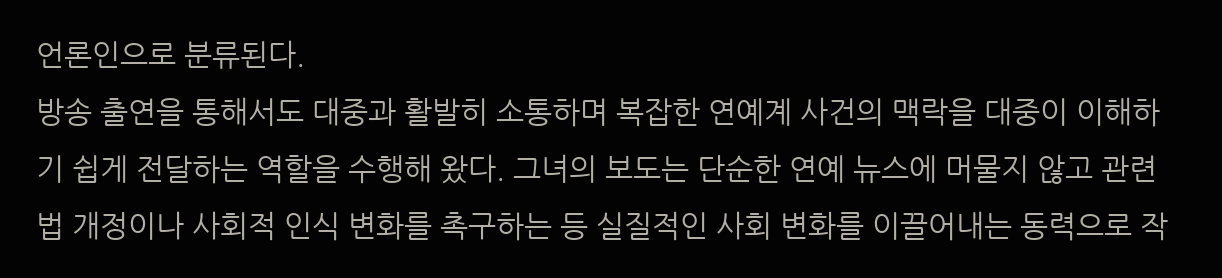언론인으로 분류된다.
방송 출연을 통해서도 대중과 활발히 소통하며 복잡한 연예계 사건의 맥락을 대중이 이해하기 쉽게 전달하는 역할을 수행해 왔다. 그녀의 보도는 단순한 연예 뉴스에 머물지 않고 관련 법 개정이나 사회적 인식 변화를 촉구하는 등 실질적인 사회 변화를 이끌어내는 동력으로 작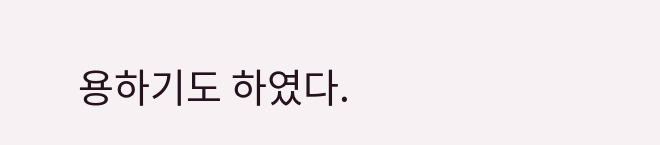용하기도 하였다.